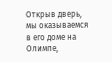Открыв дверь, мы оказываемся в его доме на Олимпе,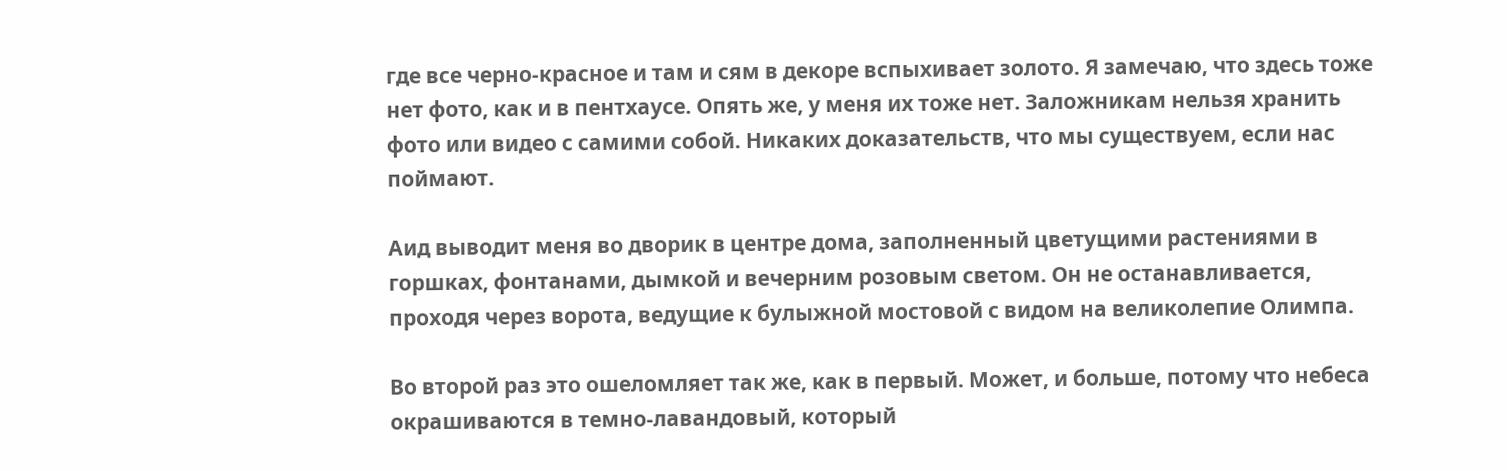где все черно-красное и там и сям в декоре вспыхивает золото. Я замечаю, что здесь тоже нет фото, как и в пентхаусе. Опять же, у меня их тоже нет. Заложникам нельзя хранить фото или видео с самими собой. Никаких доказательств, что мы существуем, если нас поймают.

Аид выводит меня во дворик в центре дома, заполненный цветущими растениями в горшках, фонтанами, дымкой и вечерним розовым светом. Он не останавливается, проходя через ворота, ведущие к булыжной мостовой с видом на великолепие Олимпа.

Во второй раз это ошеломляет так же, как в первый. Может, и больше, потому что небеса окрашиваются в темно-лавандовый, который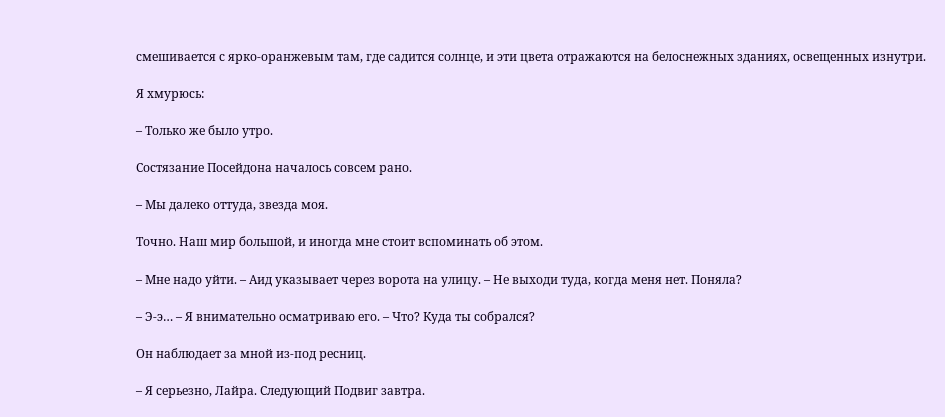смешивается с ярко-оранжевым там, где садится солнце, и эти цвета отражаются на белоснежных зданиях, освещенных изнутри.

Я хмурюсь:

– Только же было утро.

Состязание Посейдона началось совсем рано.

– Мы далеко оттуда, звезда моя.

Точно. Наш мир большой, и иногда мне стоит вспоминать об этом.

– Мне надо уйти. – Аид указывает через ворота на улицу. – Не выходи туда, когда меня нет. Поняла?

– Э-э… – Я внимательно осматриваю его. – Что? Куда ты собрался?

Он наблюдает за мной из-под ресниц.

– Я серьезно, Лайра. Следующий Подвиг завтра.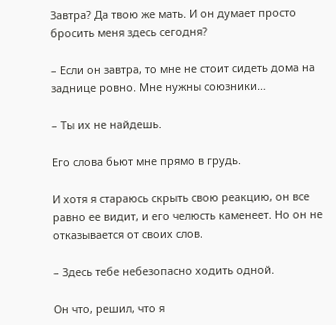Завтра? Да твою же мать. И он думает просто бросить меня здесь сегодня?

– Если он завтра, то мне не стоит сидеть дома на заднице ровно. Мне нужны союзники…

– Ты их не найдешь.

Его слова бьют мне прямо в грудь.

И хотя я стараюсь скрыть свою реакцию, он все равно ее видит, и его челюсть каменеет. Но он не отказывается от своих слов.

– Здесь тебе небезопасно ходить одной.

Он что, решил, что я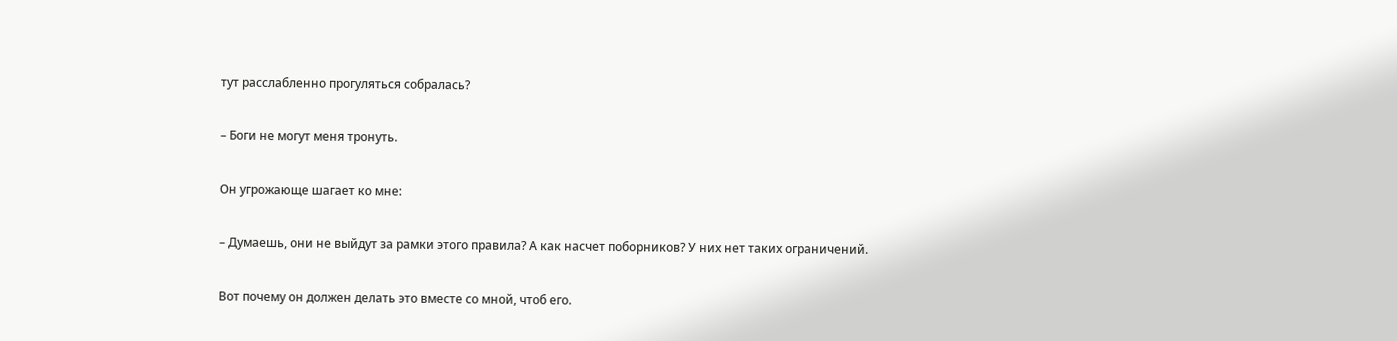тут расслабленно прогуляться собралась?

– Боги не могут меня тронуть.

Он угрожающе шагает ко мне:

– Думаешь, они не выйдут за рамки этого правила? А как насчет поборников? У них нет таких ограничений.

Вот почему он должен делать это вместе со мной, чтоб его.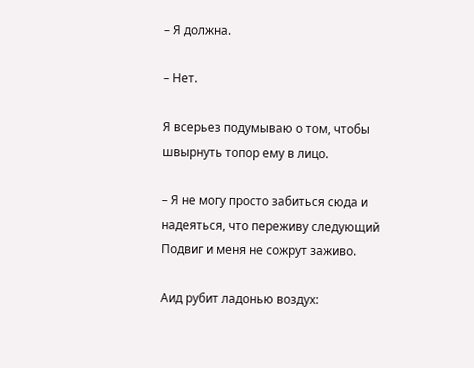– Я должна.

– Нет.

Я всерьез подумываю о том, чтобы швырнуть топор ему в лицо.

– Я не могу просто забиться сюда и надеяться, что переживу следующий Подвиг и меня не сожрут заживо.

Аид рубит ладонью воздух: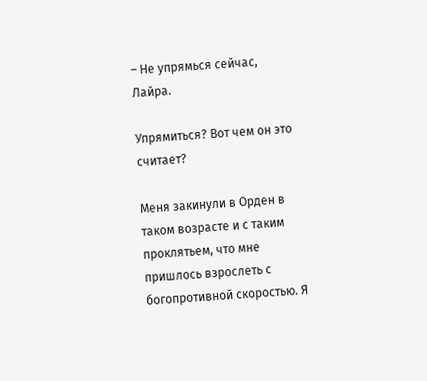– Не упрямься сейчас, Лайра.

Упрямиться? Вот чем он это считает?

Меня закинули в Орден в таком возрасте и с таким проклятьем, что мне пришлось взрослеть с богопротивной скоростью. Я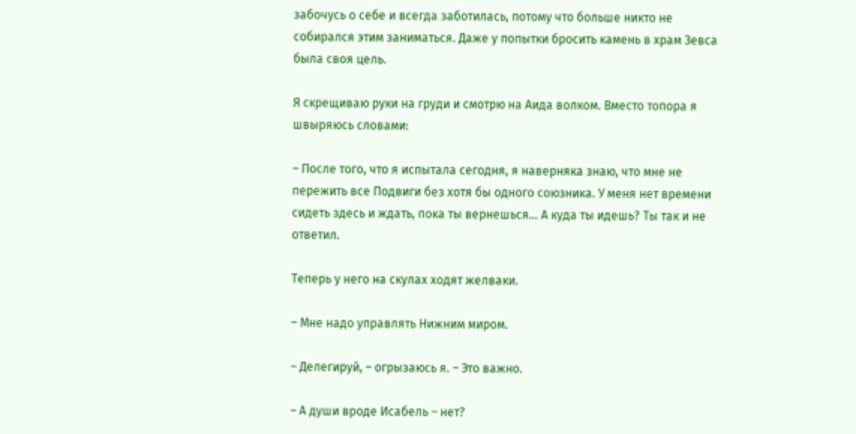забочусь о себе и всегда заботилась, потому что больше никто не собирался этим заниматься. Даже у попытки бросить камень в храм Зевса была своя цель.

Я скрещиваю руки на груди и смотрю на Аида волком. Вместо топора я швыряюсь словами:

– После того, что я испытала сегодня, я наверняка знаю, что мне не пережить все Подвиги без хотя бы одного союзника. У меня нет времени сидеть здесь и ждать, пока ты вернешься… А куда ты идешь? Ты так и не ответил.

Теперь у него на скулах ходят желваки.

– Мне надо управлять Нижним миром.

– Делегируй, – огрызаюсь я. – Это важно.

– А души вроде Исабель – нет?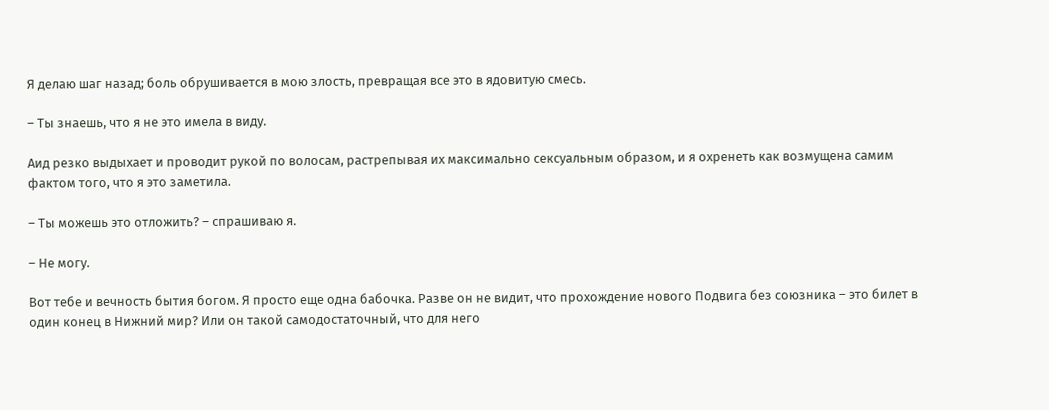Я делаю шаг назад; боль обрушивается в мою злость, превращая все это в ядовитую смесь.

– Ты знаешь, что я не это имела в виду.

Аид резко выдыхает и проводит рукой по волосам, растрепывая их максимально сексуальным образом, и я охренеть как возмущена самим фактом того, что я это заметила.

– Ты можешь это отложить? – спрашиваю я.

– Не могу.

Вот тебе и вечность бытия богом. Я просто еще одна бабочка. Разве он не видит, что прохождение нового Подвига без союзника – это билет в один конец в Нижний мир? Или он такой самодостаточный, что для него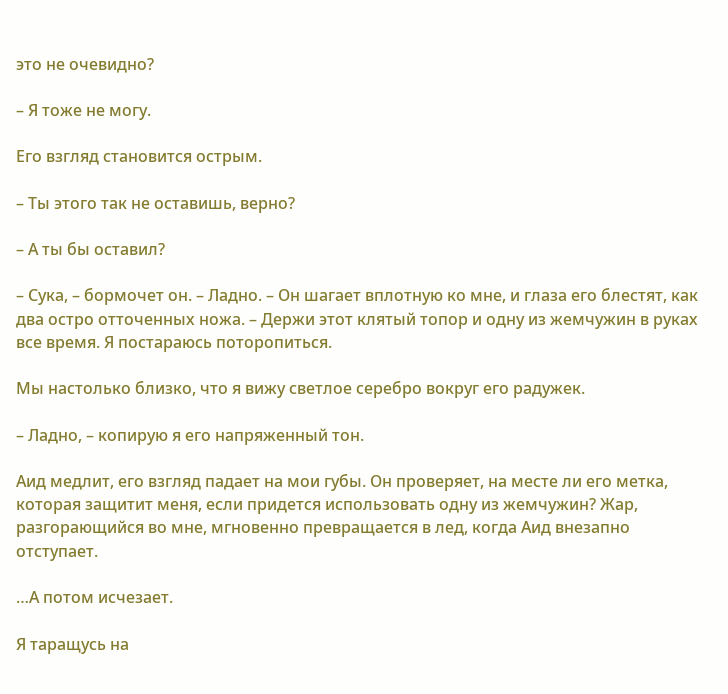это не очевидно?

– Я тоже не могу.

Его взгляд становится острым.

– Ты этого так не оставишь, верно?

– А ты бы оставил?

– Сука, – бормочет он. – Ладно. – Он шагает вплотную ко мне, и глаза его блестят, как два остро отточенных ножа. – Держи этот клятый топор и одну из жемчужин в руках все время. Я постараюсь поторопиться.

Мы настолько близко, что я вижу светлое серебро вокруг его радужек.

– Ладно, – копирую я его напряженный тон.

Аид медлит, его взгляд падает на мои губы. Он проверяет, на месте ли его метка, которая защитит меня, если придется использовать одну из жемчужин? Жар, разгорающийся во мне, мгновенно превращается в лед, когда Аид внезапно отступает.

…А потом исчезает.

Я таращусь на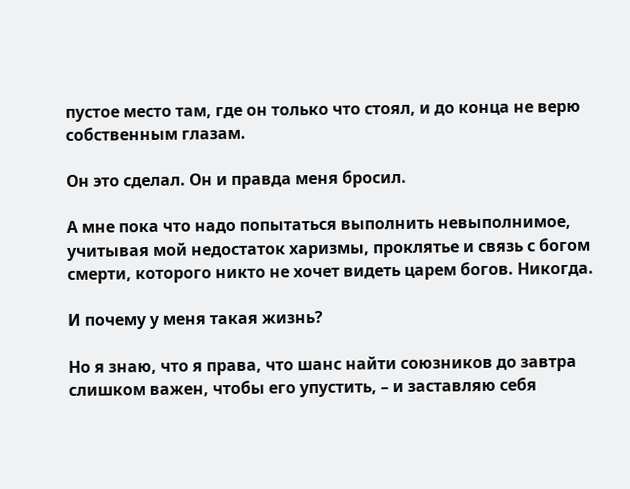пустое место там, где он только что стоял, и до конца не верю собственным глазам.

Он это сделал. Он и правда меня бросил.

А мне пока что надо попытаться выполнить невыполнимое, учитывая мой недостаток харизмы, проклятье и связь с богом смерти, которого никто не хочет видеть царем богов. Никогда.

И почему у меня такая жизнь?

Но я знаю, что я права, что шанс найти союзников до завтра слишком важен, чтобы его упустить, – и заставляю себя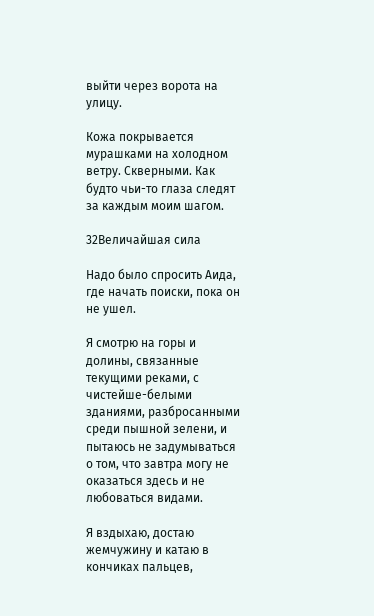выйти через ворота на улицу.

Кожа покрывается мурашками на холодном ветру. Скверными. Как будто чьи-то глаза следят за каждым моим шагом.

32Величайшая сила

Надо было спросить Аида, где начать поиски, пока он не ушел.

Я смотрю на горы и долины, связанные текущими реками, с чистейше-белыми зданиями, разбросанными среди пышной зелени, и пытаюсь не задумываться о том, что завтра могу не оказаться здесь и не любоваться видами.

Я вздыхаю, достаю жемчужину и катаю в кончиках пальцев,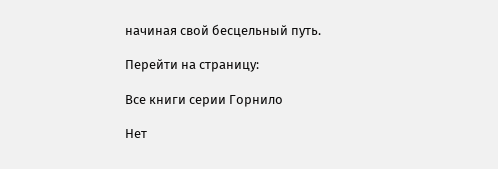начиная свой бесцельный путь.

Перейти на страницу:

Все книги серии Горнило

Нет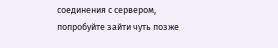соединения с сервером, попробуйте зайти чуть позже